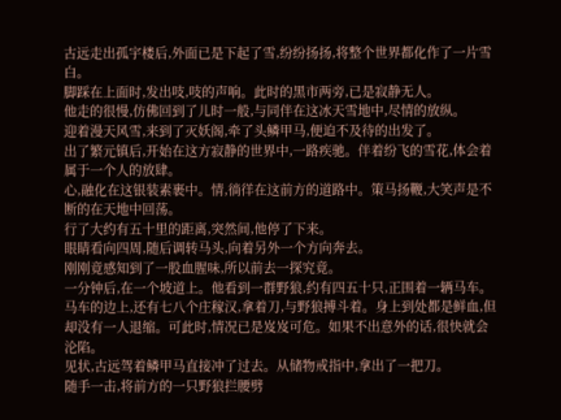古远走出孤宇楼后,外面已是下起了雪,纷纷扬扬,将整个世界都化作了一片雪白。
脚踩在上面时,发出吱,吱的声响。此时的黑市两旁,已是寂静无人。
他走的很慢,仿佛回到了儿时一般,与同伴在这冰天雪地中,尽情的放纵。
迎着漫天风雪,来到了灭妖阁,牵了头鳞甲马,便迫不及待的出发了。
出了繁元镇后,开始在这方寂静的世界中,一路疾驰。伴着纷飞的雪花,体会着属于一个人的放肆。
心,融化在这银装素裹中。情,徜徉在这前方的道路中。策马扬鞭,大笑声是不断的在天地中回荡。
行了大约有五十里的距离,突然间,他停了下来。
眼睛看向四周,随后调转马头,向着另外一个方向奔去。
刚刚竟感知到了一股血腥味,所以前去一探究竟。
一分钟后,在一个坡道上。他看到一群野狼,约有四五十只,正围着一辆马车。
马车的边上,还有七八个庄稼汉,拿着刀,与野狼搏斗着。身上到处都是鲜血,但却没有一人退缩。可此时,情况已是岌岌可危。如果不出意外的话,很快就会沦陷。
见状,古远驾着鳞甲马直接冲了过去。从储物戒指中,拿出了一把刀。
随手一击,将前方的一只野狼拦腰劈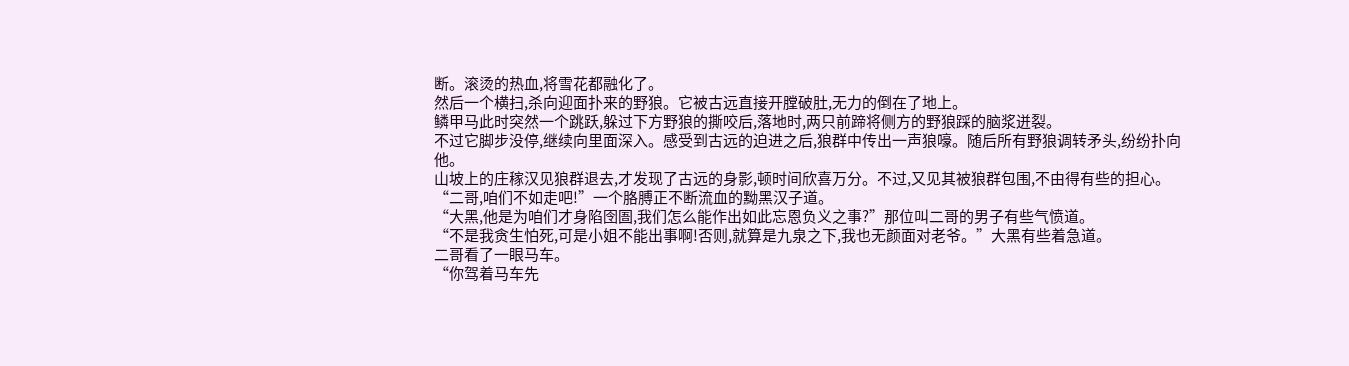断。滚烫的热血,将雪花都融化了。
然后一个横扫,杀向迎面扑来的野狼。它被古远直接开膛破肚,无力的倒在了地上。
鳞甲马此时突然一个跳跃,躲过下方野狼的撕咬后,落地时,两只前蹄将侧方的野狼踩的脑浆迸裂。
不过它脚步没停,继续向里面深入。感受到古远的迫进之后,狼群中传出一声狼嚎。随后所有野狼调转矛头,纷纷扑向他。
山坡上的庄稼汉见狼群退去,才发现了古远的身影,顿时间欣喜万分。不过,又见其被狼群包围,不由得有些的担心。
“二哥,咱们不如走吧!”一个胳膊正不断流血的黝黑汉子道。
“大黑,他是为咱们才身陷囹圄,我们怎么能作出如此忘恩负义之事?”那位叫二哥的男子有些气愤道。
“不是我贪生怕死,可是小姐不能出事啊!否则,就算是九泉之下,我也无颜面对老爷。”大黑有些着急道。
二哥看了一眼马车。
“你驾着马车先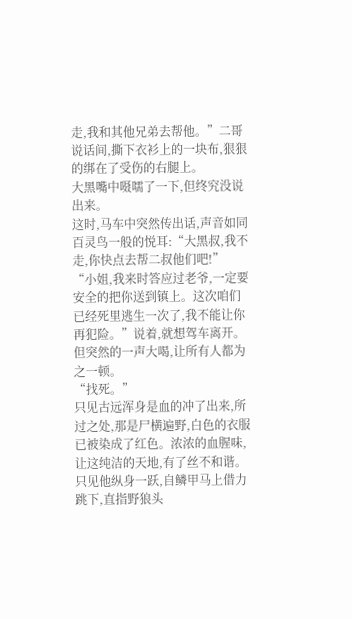走,我和其他兄弟去帮他。”二哥说话间,撕下衣衫上的一块布,狠狠的绑在了受伤的右腿上。
大黑嘴中嗫嚅了一下,但终究没说出来。
这时,马车中突然传出话,声音如同百灵鸟一般的悦耳:“大黑叔,我不走,你快点去帮二叔他们吧!”
“小姐,我来时答应过老爷,一定要安全的把你送到镇上。这次咱们已经死里逃生一次了,我不能让你再犯险。”说着,就想驾车离开。
但突然的一声大喝,让所有人都为之一顿。
“找死。”
只见古远浑身是血的冲了出来,所过之处,那是尸横遍野,白色的衣服已被染成了红色。浓浓的血腥味,让这纯洁的天地,有了丝不和谐。
只见他纵身一跃,自鳞甲马上借力跳下,直指野狼头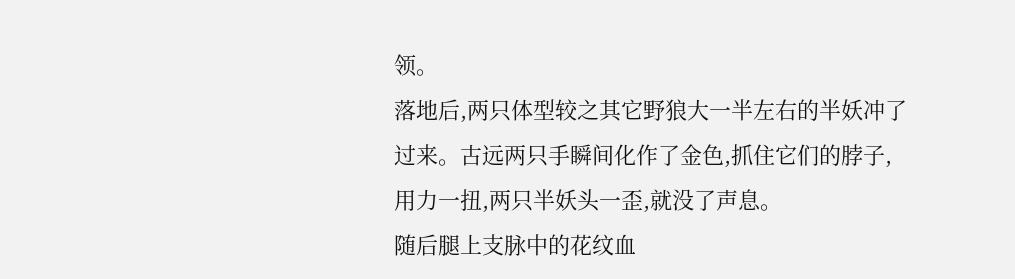领。
落地后,两只体型较之其它野狼大一半左右的半妖冲了过来。古远两只手瞬间化作了金色,抓住它们的脖子,用力一扭,两只半妖头一歪,就没了声息。
随后腿上支脉中的花纹血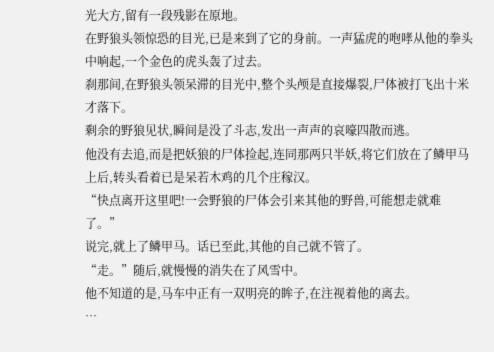光大方,留有一段残影在原地。
在野狼头领惊恐的目光,已是来到了它的身前。一声猛虎的咆哮从他的拳头中响起,一个金色的虎头轰了过去。
刹那间,在野狼头领呆滞的目光中,整个头颅是直接爆裂,尸体被打飞出十米才落下。
剩余的野狼见状,瞬间是没了斗志,发出一声声的哀嚎四散而逃。
他没有去追,而是把妖狼的尸体捡起,连同那两只半妖,将它们放在了鳞甲马上后,转头看着已是呆若木鸡的几个庄稼汉。
“快点离开这里吧!一会野狼的尸体会引来其他的野兽,可能想走就难了。”
说完,就上了鳞甲马。话已至此,其他的自己就不管了。
“走。”随后,就慢慢的消失在了风雪中。
他不知道的是,马车中正有一双明亮的眸子,在注视着他的离去。
…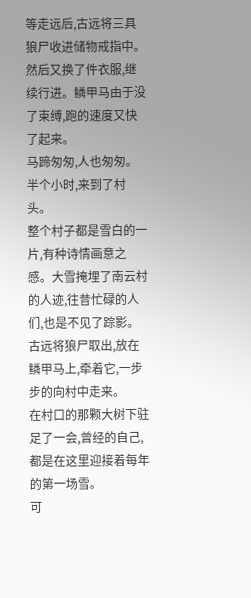等走远后,古远将三具狼尸收进储物戒指中。然后又换了件衣服,继续行进。鳞甲马由于没了束缚,跑的速度又快了起来。
马蹄匆匆,人也匆匆。半个小时,来到了村头。
整个村子都是雪白的一片,有种诗情画意之感。大雪掩埋了南云村的人迹,往昔忙碌的人们,也是不见了踪影。
古远将狼尸取出,放在鳞甲马上,牵着它,一步步的向村中走来。
在村口的那颗大树下驻足了一会,曾经的自己,都是在这里迎接着每年的第一场雪。
可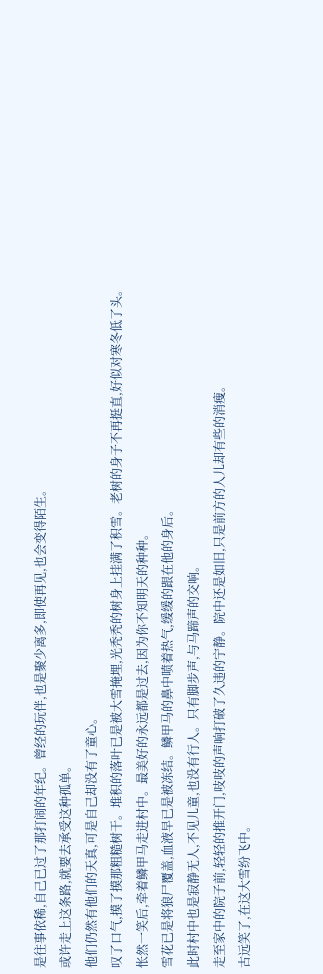是往事依稀,自己已过了那打闹的年纪。曾经的玩伴,也是聚少离多,即使再见,也会变得陌生。
或许走上这条路,就要去承受这种孤单。
他们仍然有他们的天真,可是自己却没有了童心。
叹了口气,摸了摸那粗糙树干。堆积的落叶已是被大雪掩埋,光秃秃的树身上挂满了积雪。老树的身子不再挺直,好似对寒冬低了头。
怅然一笑后,牵着鳞甲马走进村中。最美好的永远都是过去,因为你不知明天的种种。
雪花已是将狼尸覆盖,血液早已是被冻结。鳞甲马的鼻中喷着热气,缓缓的跟在他的身后。
此时村中也是寂静无人,不见儿童,也没有行人。只有脚步声,与马蹄声的交响。
走至家中的院子前,轻轻的推开门,吱吱的声响打破了久违的宁静。院中还是如旧,只是前方的人儿却有些的消瘦。
古远笑了,在这大雪纷飞中。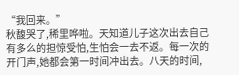“我回来。”
秋馥哭了,稀里哗啦。天知道儿子这次出去自己有多么的担惊受怕,生怕会一去不返。每一次的开门声,她都会第一时间冲出去。八天的时间,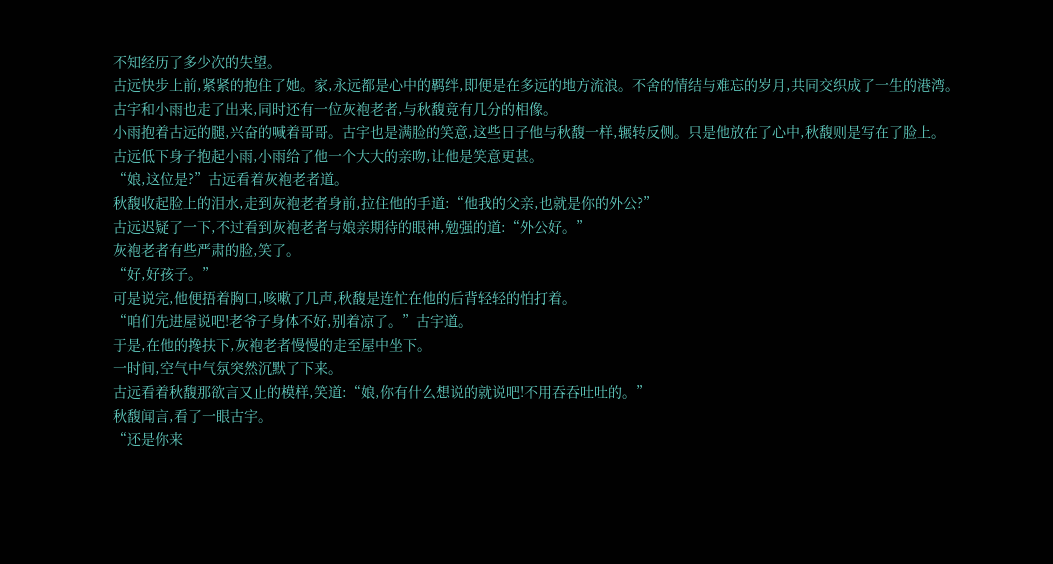不知经历了多少次的失望。
古远快步上前,紧紧的抱住了她。家,永远都是心中的羁绊,即便是在多远的地方流浪。不舍的情结与难忘的岁月,共同交织成了一生的港湾。
古宇和小雨也走了出来,同时还有一位灰袍老者,与秋馥竟有几分的相像。
小雨抱着古远的腿,兴奋的喊着哥哥。古宇也是满脸的笑意,这些日子他与秋馥一样,辗转反侧。只是他放在了心中,秋馥则是写在了脸上。
古远低下身子抱起小雨,小雨给了他一个大大的亲吻,让他是笑意更甚。
“娘,这位是?”古远看着灰袍老者道。
秋馥收起脸上的泪水,走到灰袍老者身前,拉住他的手道:“他我的父亲,也就是你的外公?”
古远迟疑了一下,不过看到灰袍老者与娘亲期待的眼神,勉强的道:“外公好。”
灰袍老者有些严肃的脸,笑了。
“好,好孩子。”
可是说完,他便捂着胸口,咳嗽了几声,秋馥是连忙在他的后背轻轻的怕打着。
“咱们先进屋说吧!老爷子身体不好,别着凉了。”古宇道。
于是,在他的搀扶下,灰袍老者慢慢的走至屋中坐下。
一时间,空气中气氛突然沉默了下来。
古远看着秋馥那欲言又止的模样,笑道:“娘,你有什么想说的就说吧!不用吞吞吐吐的。”
秋馥闻言,看了一眼古宇。
“还是你来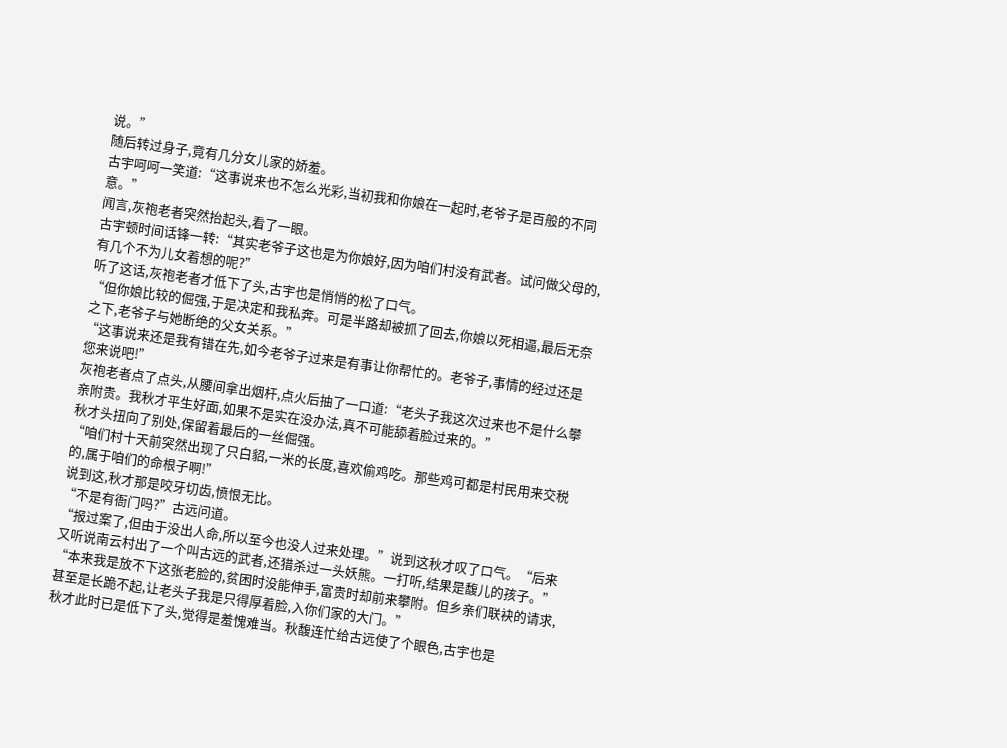说。”
随后转过身子,竟有几分女儿家的娇羞。
古宇呵呵一笑道:“这事说来也不怎么光彩,当初我和你娘在一起时,老爷子是百般的不同意。”
闻言,灰袍老者突然抬起头,看了一眼。
古宇顿时间话锋一转:“其实老爷子这也是为你娘好,因为咱们村没有武者。试问做父母的,有几个不为儿女着想的呢?”
听了这话,灰袍老者才低下了头,古宇也是悄悄的松了口气。
“但你娘比较的倔强,于是决定和我私奔。可是半路却被抓了回去,你娘以死相逼,最后无奈之下,老爷子与她断绝的父女关系。”
“这事说来还是我有错在先,如今老爷子过来是有事让你帮忙的。老爷子,事情的经过还是您来说吧!”
灰袍老者点了点头,从腰间拿出烟杆,点火后抽了一口道:“老头子我这次过来也不是什么攀亲附贵。我秋才平生好面,如果不是实在没办法,真不可能舔着脸过来的。”
秋才头扭向了别处,保留着最后的一丝倔强。
“咱们村十天前突然出现了只白貂,一米的长度,喜欢偷鸡吃。那些鸡可都是村民用来交税的,属于咱们的命根子啊!”
说到这,秋才那是咬牙切齿,愤恨无比。
“不是有衙门吗?”古远问道。
“报过案了,但由于没出人命,所以至今也没人过来处理。”说到这秋才叹了口气。“后来又听说南云村出了一个叫古远的武者,还猎杀过一头妖熊。一打听,结果是馥儿的孩子。”
“本来我是放不下这张老脸的,贫困时没能伸手,富贵时却前来攀附。但乡亲们联袂的请求,甚至是长跪不起,让老头子我是只得厚着脸,入你们家的大门。”
秋才此时已是低下了头,觉得是羞愧难当。秋馥连忙给古远使了个眼色,古宇也是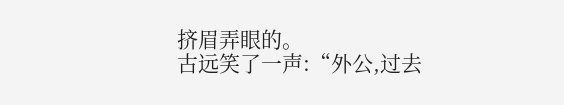挤眉弄眼的。
古远笑了一声:“外公,过去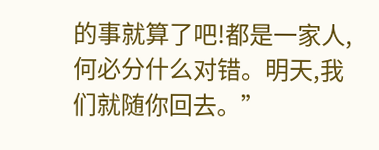的事就算了吧!都是一家人,何必分什么对错。明天,我们就随你回去。”